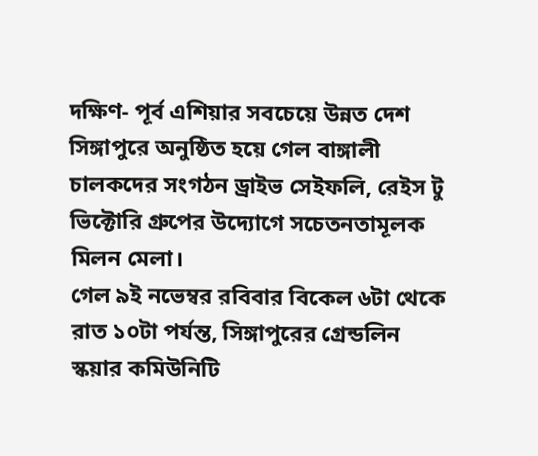দক্ষিণ- পূর্ব এশিয়ার সবচেয়ে উন্নত দেশ সিঙ্গাপুরে অনুষ্ঠিত হয়ে গেল বাঙ্গালী চালকদের সংগঠন ড্রাইভ সেইফলি, রেইস টু ভিক্টোরি গ্রুপের উদ্যোগে সচেতনতামূলক মিলন মেলা।
গেল ৯ই নভেম্বর রবিবার বিকেল ৬টা থেকে রাত ১০টা পর্যন্ত, সিঙ্গাপুরের গ্রেন্ডলিন স্কয়ার কমিউনিটি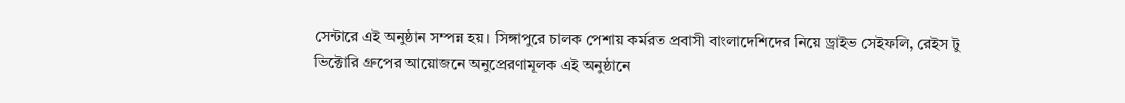সেন্টারে এই অনুষ্ঠান সম্পন্ন হয়। সিঙ্গাপুরে চালক পেশায় কর্মরত প্রবাসী বাংলাদেশিদের নিয়ে ড্রাইভ সেইফলি, রেইস টু ভিক্টোরি গ্রুপের আয়োজনে অনুপ্রেরণামূলক এই অনুষ্ঠানে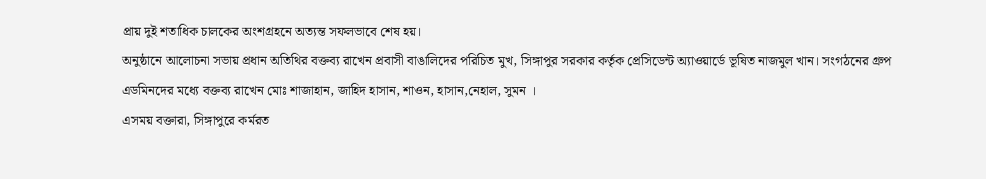প্রায় দুই শতাধিক চালকের অংশগ্রহনে অত্যন্ত সফলভাবে শেষ হয়।
অনুষ্ঠানে আলোচনা সভায় প্রধান অতিথির বক্তব্য রাখেন প্রবাসী বাঙালিদের পরিচিত মুখ, সিঙ্গাপুর সরকার কর্তৃক প্রেসিডেন্ট অ্যাওয়ার্ডে ভূষিত নাজমুল খান। সংগঠনের গ্রুপ এডমিনদের মধ্যে বক্তব্য রাখেন মোঃ শাজাহান, জাহিদ হাসান, শাওন, হাসান,নেহাল, সুমন ।
এসময় বক্তারা, সিঙ্গাপুরে কর্মরত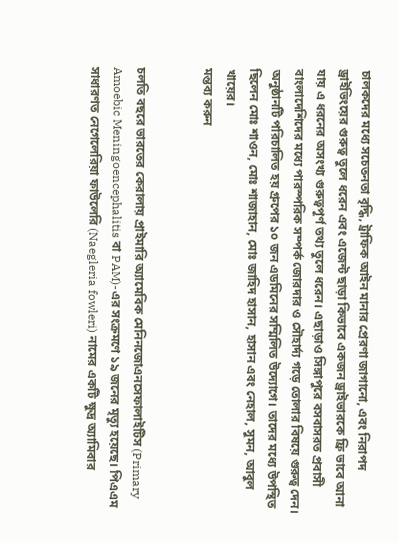চালকদের মধ্যে সচেতনতা বৃদ্ধি, ট্রাফিক আইন মানার প্রেরণা জাগানো, এবং নিরাপদ ড্রাইভিংয়ের গুরুত্ব তুলে ধরেন এবং এজেন্ট ছাড়া কিভাবে একজন ড্রাইভারকে ফ্রি ভাবে আনা যায় এ ধরনের অসংখ্য গুরুত্বপূর্ণ তথ্য তুলে ধরেন। এছাড়াও সিঙ্গাপুরে বসবাসরত প্রবাসী বাংলাদেশিদের মধ্যে পারস্পরিক সম্পর্ক জোরদার ও সৌহার্দ্য গড়ে তোলার বিষয়ে গুরুত্ব দেন।
অনুষ্ঠানটি পরিচালিত হয় গ্রুপের ১০ জন এডমিনের সম্মিলিত উদ্যোগে। তাদের মধ্যে উপস্থিত ছিলেন মোঃ শাওন, মোঃ শাজাহান, মোঃ জাহিদ হাসান, হাসান এবং নেহাল, সুমন, আবুল খায়ের।
মন্তব্য করুন


চলতি বছরে ভারতের কেরালায় প্রাইমারি অ্যামেবিক মেনিনজোএনসেফালাইটিস (Primary Amoebic Meningoencephalitis বা PAM)-এর সংক্রমণে ১৯ জনের মৃত্যু হয়েছে। পিএএম সাধারণত নেগেলেরিয়া ফাউলেরি (Naegleria fowleri) নামের একটি ক্ষুদ্র অ্যামিবার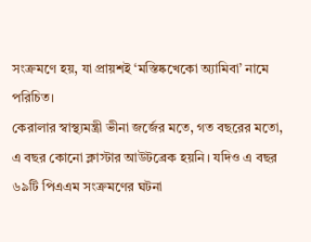সংক্রমণে হয়, যা প্রায়শই ‘মস্তিষ্কখেকো অ্যামিবা’ নামে পরিচিত।
কেরালার স্বাস্থ্যমন্ত্রী ভীনা জর্জের মতে, গত বছরের মতো, এ বছর কোনো ক্লাস্টার আউটব্রেক হয়নি। যদিও এ বছর ৬৯টি পিএএম সংক্রমণের ঘটনা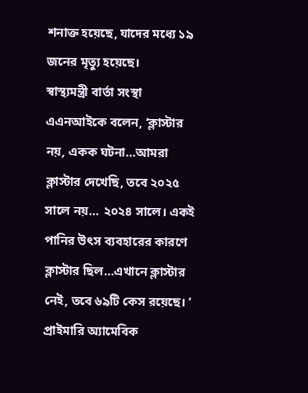শনাক্ত হয়েছে, যাদের মধ্যে ১৯ জনের মৃত্যু হয়েছে।
স্বাস্থ্যমন্ত্রী বার্তা সংস্থা এএনআইকে বলেন, ‘ক্লাস্টার নয়, একক ঘটনা…আমরা ক্লাস্টার দেখেছি, তবে ২০২৫ সালে নয়… ২০২৪ সালে। একই পানির উৎস ব্যবহারের কারণে ক্লাস্টার ছিল…এখানে ক্লাস্টার নেই, তবে ৬৯টি কেস রয়েছে। ’
প্রাইমারি অ্যামেবিক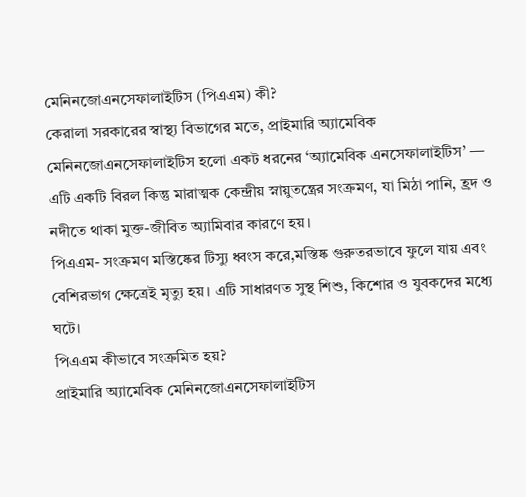মেনিনজোএনসেফালাইটিস (পিএএম) কী?
কেরালা সরকারের স্বাস্থ্য বিভাগের মতে, প্রাইমারি অ্যামেবিক মেনিনজোএনসেফালাইটিস হলো একট ধরনের ‘অ্যামেবিক এনসেফালাইটিস’ — এটি একটি বিরল কিন্তু মারাত্মক কেন্দ্রীয় স্নায়ুতন্ত্রের সংক্রমণ, যা মিঠা পানি, হ্রদ ও নদীতে থাকা মুক্ত-জীবিত অ্যামিবার কারণে হয়।
পিএএম- সংক্রমণ মস্তিষ্কের টিস্যু ধ্বংস করে,মস্তিষ্ক গুরুতরভাবে ফুলে যায় এবং বেশিরভাগ ক্ষেত্রেই মৃত্যু হয়। এটি সাধারণত সুস্থ শিশু, কিশোর ও যুবকদের মধ্যে ঘটে।
পিএএম কীভাবে সংক্রমিত হয়?
প্রাইমারি অ্যামেবিক মেনিনজোএনসেফালাইটিস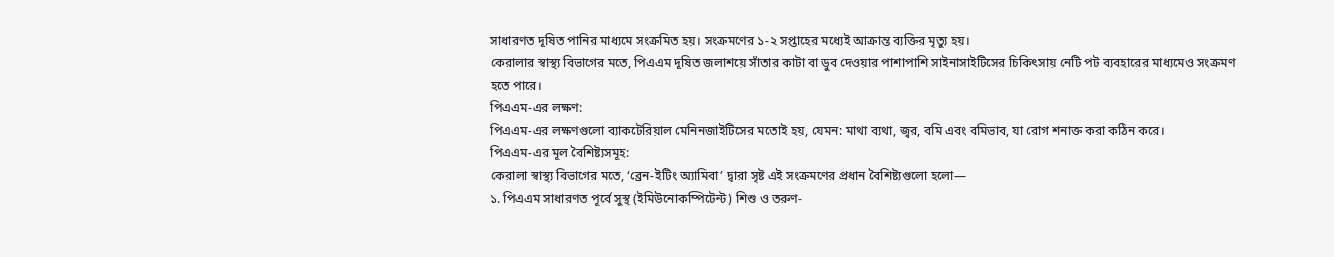সাধারণত দূষিত পানির মাধ্যমে সংক্রমিত হয়। সংক্রমণের ১-২ সপ্তাহের মধ্যেই আক্রান্ত ব্যক্তির মৃত্যু হয়।
কেরালার স্বাস্থ্য বিভাগের মতে, পিএএম দূষিত জলাশয়ে সাঁতার কাটা বা ডুব দেওয়ার পাশাপাশি সাইনাসাইটিসের চিকিৎসায় নেটি পট ব্যবহারের মাধ্যমেও সংক্রমণ হতে পারে।
পিএএম-এর লক্ষণ:
পিএএম-এর লক্ষণগুলো ব্যাকটেরিয়াল মেনিনজাইটিসের মতোই হয়, যেমন: মাথা ব্যথা, জ্বর, বমি এবং বমিভাব, যা রোগ শনাক্ত করা কঠিন করে।
পিএএম-এর মূল বৈশিষ্ট্যসমূহ:
কেরালা স্বাস্থ্য বিভাগের মতে, ‘ব্রেন-ইটিং অ্যামিবা’ দ্বারা সৃষ্ট এই সংক্রমণের প্রধান বৈশিষ্ট্যগুলো হলো—
১. পিএএম সাধারণত পূর্বে সুস্থ (ইমিউনোকম্পিটেন্ট) শিশু ও তরুণ-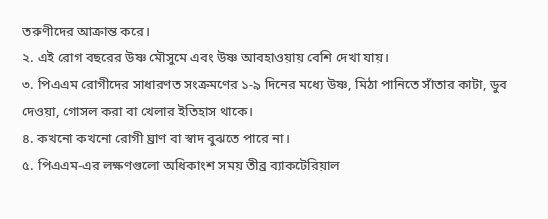তরুণীদের আক্রান্ত করে।
২. এই রোগ বছরের উষ্ণ মৌসুমে এবং উষ্ণ আবহাওয়ায় বেশি দেখা যায়।
৩. পিএএম রোগীদের সাধারণত সংক্রমণের ১-৯ দিনের মধ্যে উষ্ণ, মিঠা পানিতে সাঁতার কাটা, ডুব দেওয়া, গোসল করা বা খেলার ইতিহাস থাকে।
৪. কখনো কখনো রোগী ঘ্রাণ বা স্বাদ বুঝতে পারে না।
৫. পিএএম-এর লক্ষণগুলো অধিকাংশ সময় তীব্র ব্যাকটেরিয়াল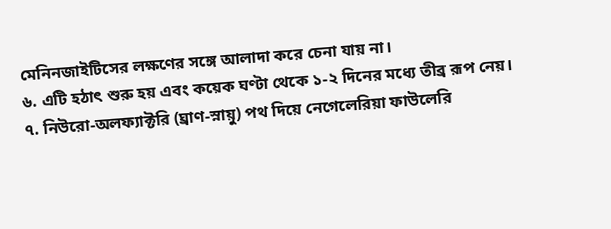মেনিনজাইটিসের লক্ষণের সঙ্গে আলাদা করে চেনা যায় না।
৬. এটি হঠাৎ শুরু হয় এবং কয়েক ঘণ্টা থেকে ১-২ দিনের মধ্যে তীব্র রূপ নেয়।
৭. নিউরো-অলফ্যাক্টরি (ঘ্রাণ-স্নায়ু) পথ দিয়ে নেগেলেরিয়া ফাউলেরি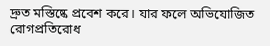দ্রুত মস্তিষ্কে প্রবেশ করে। যার ফলে অভিযোজিত রোগপ্রতিরোধ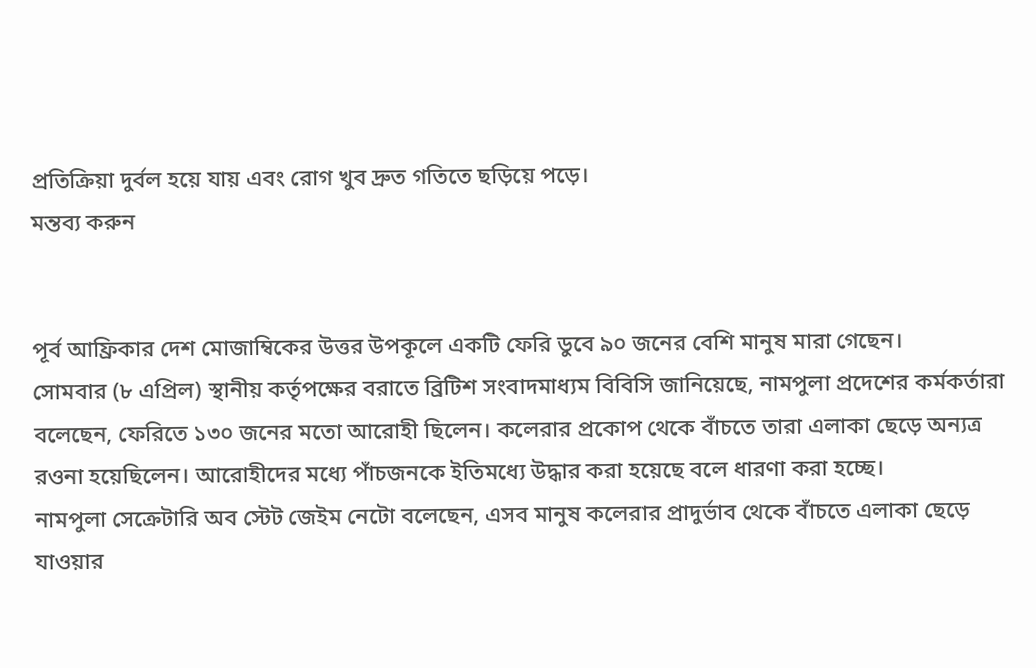প্রতিক্রিয়া দুর্বল হয়ে যায় এবং রোগ খুব দ্রুত গতিতে ছড়িয়ে পড়ে।
মন্তব্য করুন


পূর্ব আফ্রিকার দেশ মোজাম্বিকের উত্তর উপকূলে একটি ফেরি ডুবে ৯০ জনের বেশি মানুষ মারা গেছেন।
সোমবার (৮ এপ্রিল) স্থানীয় কর্তৃপক্ষের বরাতে ব্রিটিশ সংবাদমাধ্যম বিবিসি জানিয়েছে, নামপুলা প্রদেশের কর্মকর্তারা বলেছেন, ফেরিতে ১৩০ জনের মতো আরোহী ছিলেন। কলেরার প্রকোপ থেকে বাঁচতে তারা এলাকা ছেড়ে অন্যত্র রওনা হয়েছিলেন। আরোহীদের মধ্যে পাঁচজনকে ইতিমধ্যে উদ্ধার করা হয়েছে বলে ধারণা করা হচ্ছে।
নামপুলা সেক্রেটারি অব স্টেট জেইম নেটো বলেছেন, এসব মানুষ কলেরার প্রাদুর্ভাব থেকে বাঁচতে এলাকা ছেড়ে যাওয়ার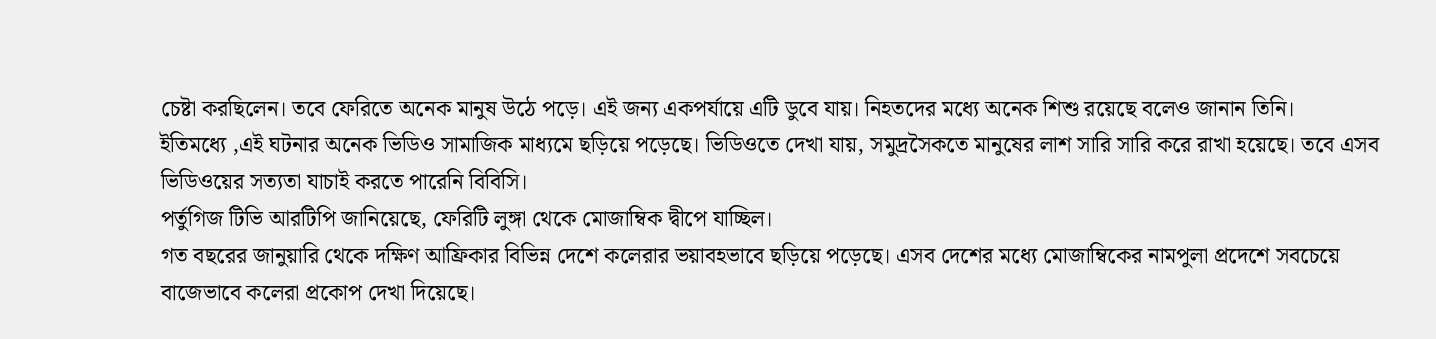চেষ্টা করছিলেন। তবে ফেরিতে অনেক মানুষ উঠে পড়ে। এই জন্য একপর্যায়ে এটি ডুবে যায়। নিহতদের মধ্যে অনেক শিশু রয়েছে বলেও জানান তিনি।
ইতিমধ্যে ,এই ঘটনার অনেক ভিডিও সামাজিক মাধ্যমে ছড়িয়ে পড়েছে। ভিডিওতে দেখা যায়, সমুদ্রসৈকতে মানুষের লাশ সারি সারি করে রাখা হয়েছে। তবে এসব ভিডিওয়ের সত্যতা যাচাই করতে পারেনি বিবিসি।
পর্তুগিজ টিভি আরটিপি জানিয়েছে, ফেরিটি লুঙ্গা থেকে মোজাম্বিক দ্বীপে যাচ্ছিল।
গত বছরের জানুয়ারি থেকে দক্ষিণ আফ্রিকার বিভিন্ন দেশে কলেরার ভয়াবহভাবে ছড়িয়ে পড়েছে। এসব দেশের মধ্যে মোজাম্বিকের নামপুলা প্রদেশে সবচেয়ে বাজেভাবে কলেরা প্রকোপ দেখা দিয়েছে।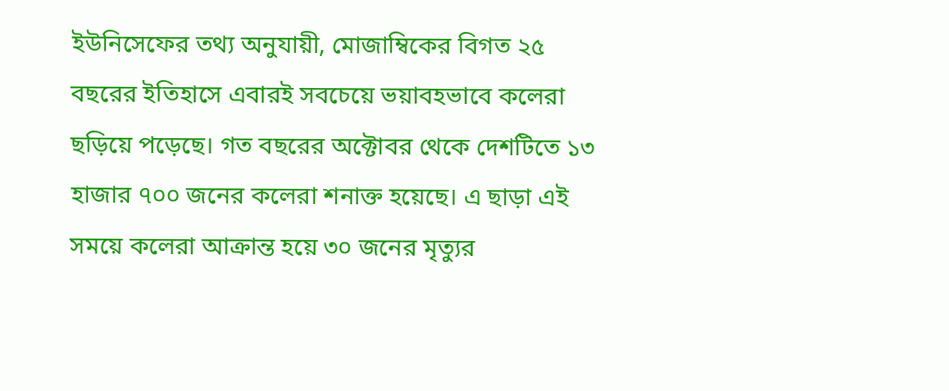ইউনিসেফের তথ্য অনুযায়ী, মোজাম্বিকের বিগত ২৫ বছরের ইতিহাসে এবারই সবচেয়ে ভয়াবহভাবে কলেরা ছড়িয়ে পড়েছে। গত বছরের অক্টোবর থেকে দেশটিতে ১৩ হাজার ৭০০ জনের কলেরা শনাক্ত হয়েছে। এ ছাড়া এই সময়ে কলেরা আক্রান্ত হয়ে ৩০ জনের মৃত্যুর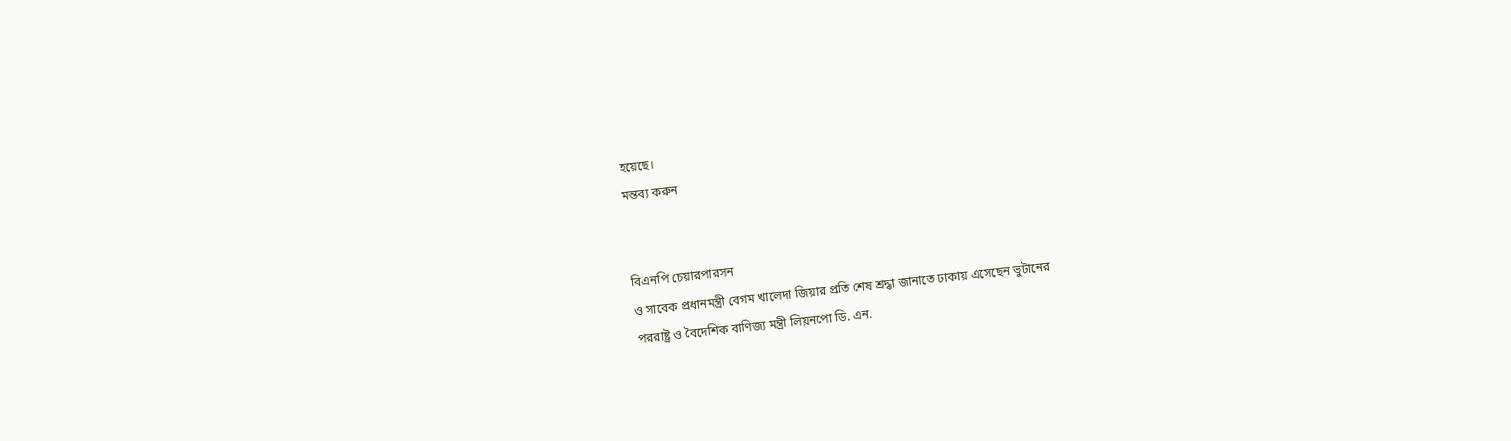হয়েছে।
মন্তব্য করুন


বিএনপি চেয়ারপারসন
ও সাবেক প্রধানমন্ত্রী বেগম খালেদা জিয়ার প্রতি শেষ শ্রদ্ধা জানাতে ঢাকায় এসেছেন ভুটানের
পররাষ্ট্র ও বৈদেশিক বাণিজ্য মন্ত্রী লিয়নপো ডি. এন.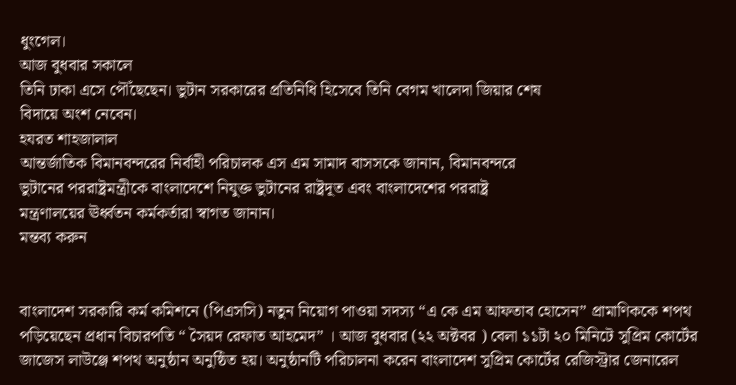ধুংগেল।
আজ বুধবার সকালে
তিনি ঢাকা এসে পৌঁছেছেন। ভুটান সরকারের প্রতিনিধি হিসেবে তিনি বেগম খালেদা জিয়ার শেষ
বিদায়ে অংশ নেবেন।
হযরত শাহজালাল
আন্তর্জাতিক বিমানবন্দরের নির্বাহী পরিচালক এস এম সামাদ বাসসকে জানান, বিমানবন্দরে
ভুটানের পররাষ্ট্রমন্ত্রীকে বাংলাদেশে নিযুক্ত ভুটানের রাষ্ট্রদূত এবং বাংলাদেশের পররাষ্ট্র
মন্ত্রণালয়ের ঊর্ধ্বতন কর্মকর্তারা স্বাগত জানান।
মন্তব্য করুন


বাংলাদেশ সরকারি কর্ম কমিশনে (পিএসসি) নতুন নিয়োগ পাওয়া সদস্য “এ কে এম আফতাব হোসেন” প্রামাণিককে শপথ পড়িয়েছেন প্রধান বিচারপতি “ সৈয়দ রেফাত আহমেদ” । আজ বুধবার (২২ অক্টবর ) বেলা ১১টা ২০ মিনিটে সুপ্রিম কোর্টের জাজেস লাউঞ্জে শপথ অনুষ্ঠান অনুষ্ঠিত হয়। অনুষ্ঠানটি পরিচালনা করেন বাংলাদেশ সুপ্রিম কোর্টের রেজিস্ট্রার জেনারেল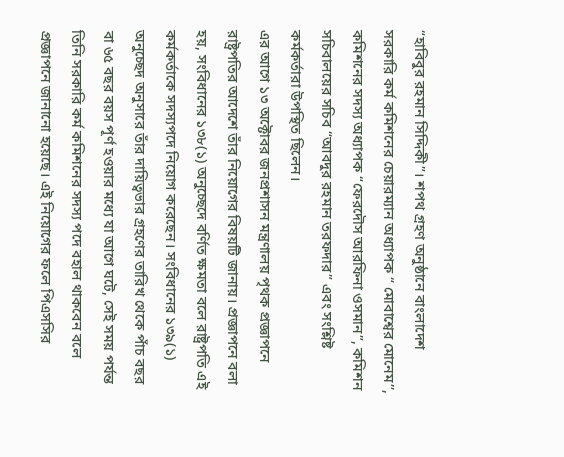“হাবিবুর রহমান সিদ্দিকী”। শপথ গ্রহণ অনুষ্ঠানে বাংলাদেশ সরকারি কর্ম কমিশনের চেয়ারম্যান অধ্যাপক “ মোবাশ্বের মোনেম’’, কমিশনের সদস্য অধ্যাপক “ফেরদৌস আরফিনা ওসমান”, কমিশন সচিবালয়ের সচিব “আবদুর রহমান তরফদার” এবং সংশ্লিষ্ট কর্মকর্তারা উপস্থিত ছিলেন।
এর আগে ১৩ অক্টোবর জনপ্রশাসন মন্ত্রণালয় পৃথক প্রজ্ঞাপনে রাষ্ট্রপতির আদেশে তাঁর নিয়োগের বিষয়টি জানায়। প্রজ্ঞাপনে বলা হয়, সংবিধানের ১৩৮(১) অনুচ্ছেদে বর্ণিত ক্ষমতা বলে রাষ্ট্রপতি এই কর্মকর্তাকে সদস্যপদে নিয়োগ করেছেন। সংবিধানের ১৩৯(১) অনুচ্ছেদ অনুসারে তাঁর দায়িত্বভার গ্রহণের তারিখ থেকে পাঁচ বছর বা ৬৫ বছর বয়স পূর্ণ হওয়ার মধ্যে যা আগে ঘটে, সেই সময় পর্যন্ত তিনি সরকারি কর্ম কমিশনের সদস্য পদে বহাল থাকবেন বলে প্রজ্ঞাপনে জানানো হয়েছে। এই নিয়োগের ফলে পিএসসির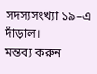সদস্যসংখ্যা ১৯–এ দাঁড়াল।
মন্তব্য করুন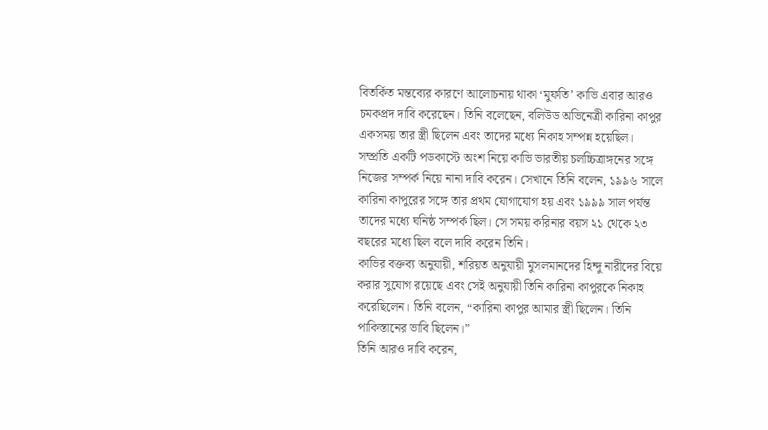বিতর্কিত মন্তব্যের কারণে আলোচনায় থাকা ‘মুফতি’ কাভি এবার আরও চমকপ্রদ দাবি করেছেন। তিনি বলেছেন, বলিউড অভিনেত্রী কারিনা কাপুর একসময় তার স্ত্রী ছিলেন এবং তাদের মধ্যে নিকাহ সম্পন্ন হয়েছিল।
সম্প্রতি একটি পডকাস্টে অংশ নিয়ে কাভি ভারতীয় চলচ্চিত্রাঙ্গনের সঙ্গে নিজের সম্পর্ক নিয়ে নানা দাবি করেন। সেখানে তিনি বলেন, ১৯৯৬ সালে কারিনা কাপুরের সঙ্গে তার প্রথম যোগাযোগ হয় এবং ১৯৯৯ সাল পর্যন্ত তাদের মধ্যে ঘনিষ্ঠ সম্পর্ক ছিল। সে সময় করিনার বয়স ২১ থেকে ২৩ বছরের মধ্যে ছিল বলে দাবি করেন তিনি।
কাভির বক্তব্য অনুযায়ী, শরিয়ত অনুযায়ী মুসলমানদের হিন্দু নারীদের বিয়ে করার সুযোগ রয়েছে এবং সেই অনুযায়ী তিনি কারিনা কাপুরকে নিকাহ করেছিলেন। তিনি বলেন, “কারিনা কাপুর আমার স্ত্রী ছিলেন। তিনি পাকিস্তানের ভাবি ছিলেন।”
তিনি আরও দাবি করেন,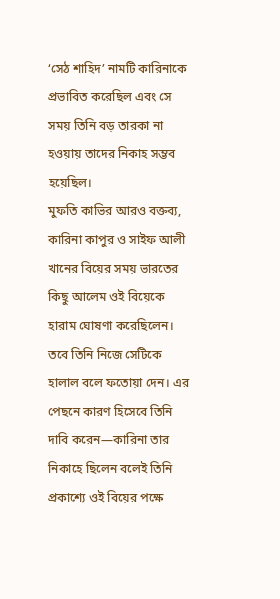‘সেঠ শাহিদ’ নামটি কারিনাকে প্রভাবিত করেছিল এবং সে সময় তিনি বড় তারকা না হওয়ায় তাদের নিকাহ সম্ভব হয়েছিল।
মুফতি কাভির আরও বক্তব্য, কারিনা কাপুর ও সাইফ আলী খানের বিয়ের সময় ভারতের কিছু আলেম ওই বিয়েকে হারাম ঘোষণা করেছিলেন। তবে তিনি নিজে সেটিকে হালাল বলে ফতোয়া দেন। এর পেছনে কারণ হিসেবে তিনি দাবি করেন—কারিনা তার নিকাহে ছিলেন বলেই তিনি প্রকাশ্যে ওই বিয়ের পক্ষে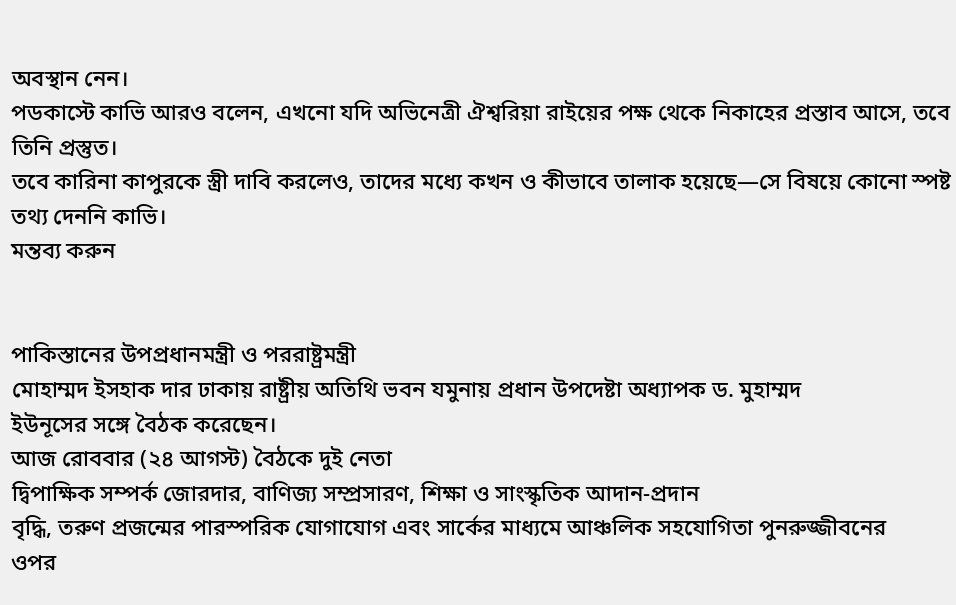অবস্থান নেন।
পডকাস্টে কাভি আরও বলেন, এখনো যদি অভিনেত্রী ঐশ্বরিয়া রাইয়ের পক্ষ থেকে নিকাহের প্রস্তাব আসে, তবে তিনি প্রস্তুত।
তবে কারিনা কাপুরকে স্ত্রী দাবি করলেও, তাদের মধ্যে কখন ও কীভাবে তালাক হয়েছে—সে বিষয়ে কোনো স্পষ্ট তথ্য দেননি কাভি।
মন্তব্য করুন


পাকিস্তানের উপপ্রধানমন্ত্রী ও পররাষ্ট্রমন্ত্রী
মোহাম্মদ ইসহাক দার ঢাকায় রাষ্ট্রীয় অতিথি ভবন যমুনায় প্রধান উপদেষ্টা অধ্যাপক ড. মুহাম্মদ
ইউনূসের সঙ্গে বৈঠক করেছেন।
আজ রোববার (২৪ আগস্ট) বৈঠকে দুই নেতা
দ্বিপাক্ষিক সম্পর্ক জোরদার, বাণিজ্য সম্প্রসারণ, শিক্ষা ও সাংস্কৃতিক আদান-প্রদান
বৃদ্ধি, তরুণ প্রজন্মের পারস্পরিক যোগাযোগ এবং সার্কের মাধ্যমে আঞ্চলিক সহযোগিতা পুনরুজ্জীবনের
ওপর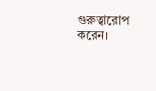গুরুত্বারোপ করেন।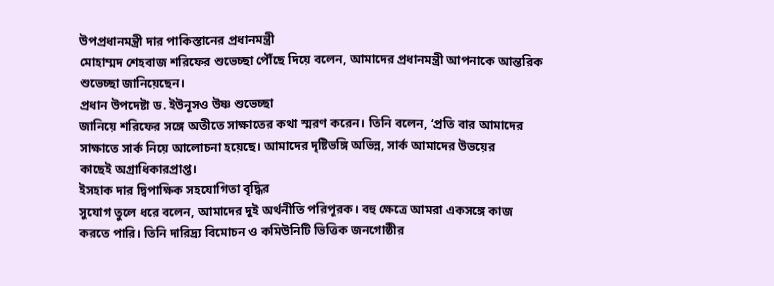উপপ্রধানমন্ত্রী দার পাকিস্তানের প্রধানমন্ত্রী
মোহাম্মদ শেহবাজ শরিফের শুভেচ্ছা পৌঁছে দিয়ে বলেন, আমাদের প্রধানমন্ত্রী আপনাকে আন্তরিক
শুভেচ্ছা জানিয়েছেন।
প্রধান উপদেষ্টা ড. ইউনূসও উষ্ণ শুভেচ্ছা
জানিয়ে শরিফের সঙ্গে অতীতে সাক্ষাতের কথা স্মরণ করেন। তিনি বলেন, ‘প্রতি বার আমাদের
সাক্ষাতে সার্ক নিয়ে আলোচনা হয়েছে। আমাদের দৃষ্টিভঙ্গি অভিন্ন, সার্ক আমাদের উভয়ের
কাছেই অগ্রাধিকারপ্রাপ্ত।
ইসহাক দার দ্বিপাক্ষিক সহযোগিতা বৃদ্ধির
সুযোগ তুলে ধরে বলেন, আমাদের দুই অর্থনীতি পরিপূরক। বহু ক্ষেত্রে আমরা একসঙ্গে কাজ
করতে পারি। তিনি দারিদ্র্য বিমোচন ও কমিউনিটি ভিত্তিক জনগোষ্ঠীর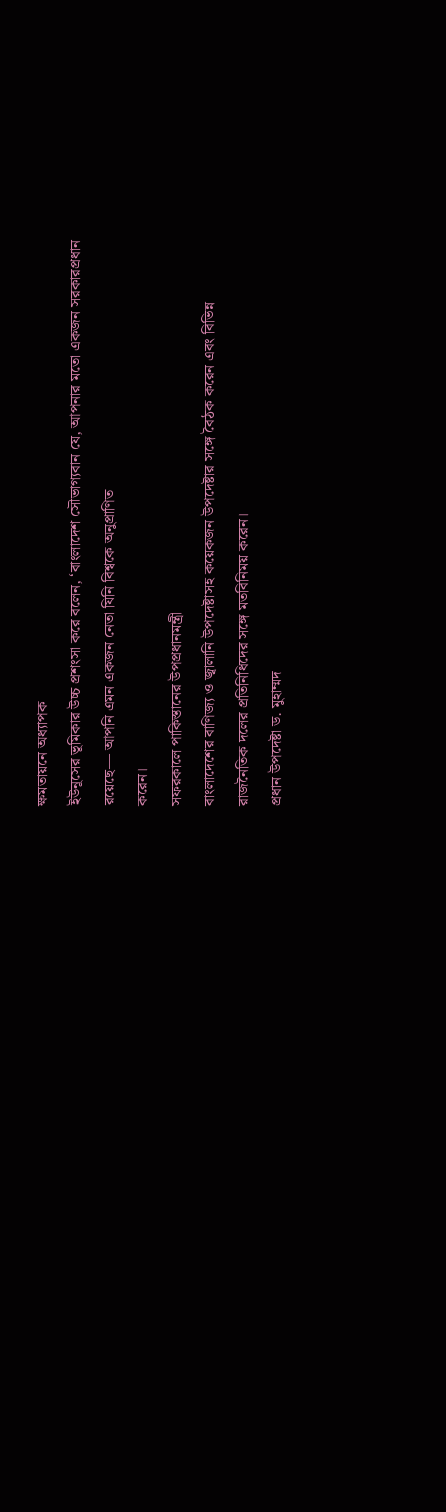ক্ষমতায়নে অধ্যাপক
ইউনূসের ভূমিকার উচ্চ প্রশংসা করে বলেন, ‘বাংলাদেশ সৌভাগ্যবান যে, আপনার মতো একজন সরকারপ্রধান
রয়েছে— আপনি এমন একজন নেতা যিনি বিশ্বকে অনুপ্রাণিত
করেন।
সফরকালে পাকিস্তানের উপপ্রধানমন্ত্রী
বাংলাদেশের বাণিজ্য ও জ্বালানি উপদেষ্টাসহ কয়েকজন উপদেষ্টার সঙ্গে বৈঠক করেন এবং বিভিন্ন
রাজনৈতিক দলের প্রতিনিধিদের সঙ্গে মতবিনিময় করেন।
প্রধান উপদেষ্টা ড. মুহাম্মদ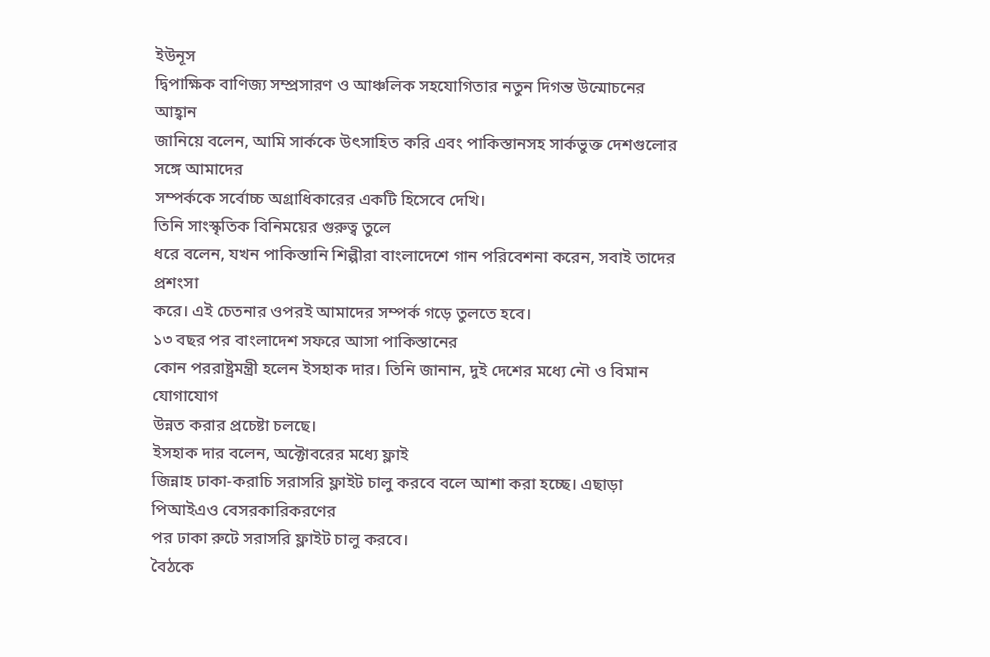ইউনূস
দ্বিপাক্ষিক বাণিজ্য সম্প্রসারণ ও আঞ্চলিক সহযোগিতার নতুন দিগন্ত উন্মোচনের আহ্বান
জানিয়ে বলেন, আমি সার্ককে উৎসাহিত করি এবং পাকিস্তানসহ সার্কভুক্ত দেশগুলোর সঙ্গে আমাদের
সম্পর্ককে সর্বোচ্চ অগ্রাধিকারের একটি হিসেবে দেখি।
তিনি সাংস্কৃতিক বিনিময়ের গুরুত্ব তুলে
ধরে বলেন, যখন পাকিস্তানি শিল্পীরা বাংলাদেশে গান পরিবেশনা করেন, সবাই তাদের প্রশংসা
করে। এই চেতনার ওপরই আমাদের সম্পর্ক গড়ে তুলতে হবে।
১৩ বছর পর বাংলাদেশ সফরে আসা পাকিস্তানের
কোন পররাষ্ট্রমন্ত্রী হলেন ইসহাক দার। তিনি জানান, দুই দেশের মধ্যে নৌ ও বিমান যোগাযোগ
উন্নত করার প্রচেষ্টা চলছে।
ইসহাক দার বলেন, অক্টোবরের মধ্যে ফ্লাই
জিন্নাহ ঢাকা-করাচি সরাসরি ফ্লাইট চালু করবে বলে আশা করা হচ্ছে। এছাড়া পিআইএও বেসরকারিকরণের
পর ঢাকা রুটে সরাসরি ফ্লাইট চালু করবে।
বৈঠকে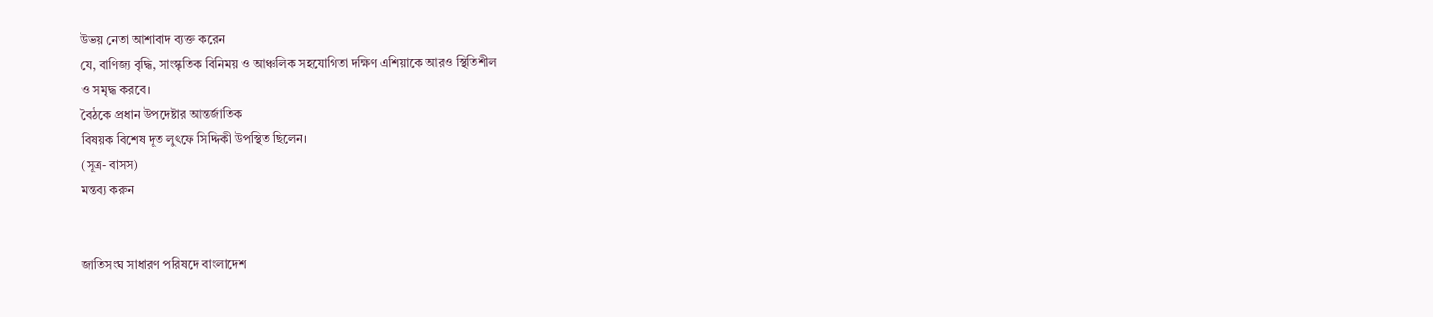উভয় নেতা আশাবাদ ব্যক্ত করেন
যে, বাণিজ্য বৃদ্ধি, সাংস্কৃতিক বিনিময় ও আঞ্চলিক সহযোগিতা দক্ষিণ এশিয়াকে আরও স্থিতিশীল
ও সমৃদ্ধ করবে।
বৈঠকে প্রধান উপদেষ্টার আন্তর্জাতিক
বিষয়ক বিশেষ দূত লুৎফে সিদ্দিকী উপস্থিত ছিলেন।
(সূত্র- বাসস)
মন্তব্য করুন


জাতিসংঘ সাধারণ পরিষদে বাংলাদেশ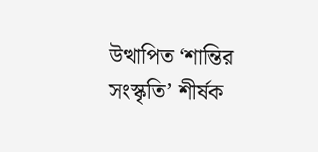উত্থাপিত ‘শান্তির সংস্কৃতি’ শীর্ষক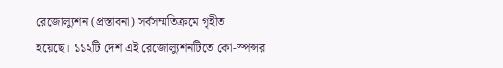রেজোল্যুশন (প্রস্তাবনা) সর্বসম্মতিক্রমে গৃহীত
হয়েছে। ১১২টি দেশ এই রেজোল্যুশনটিতে কো-স্পন্সর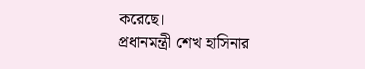করেছে।
প্রধানমন্ত্রী শেখ হাসিনার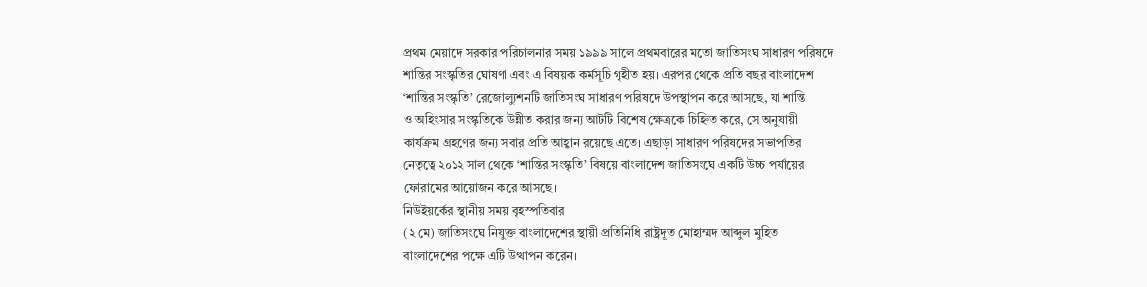প্রথম মেয়াদে সরকার পরিচালনার সময় ১৯৯৯ সালে প্রথমবারের মতো জাতিসংঘ সাধারণ পরিষদে
শান্তির সংস্কৃতির ঘোষণা এবং এ বিষয়ক কর্মসূচি গৃহীত হয়। এরপর থেকে প্রতি বছর বাংলাদেশ
‘শান্তির সংস্কৃতি’ রেজোল্যুশনটি জাতিসংঘ সাধারণ পরিষদে উপস্থাপন করে আসছে, যা শান্তি
ও অহিংসার সংস্কৃতিকে উন্নীত করার জন্য আটটি বিশেষ ক্ষেত্রকে চিহ্নিত করে, সে অনুযায়ী
কার্যক্রম গ্রহণের জন্য সবার প্রতি আহ্বান রয়েছে এতে। এছাড়া সাধারণ পরিষদের সভাপতির
নেতৃত্বে ২০১২ সাল থেকে ‘শান্তির সংস্কৃতি’ বিষয়ে বাংলাদেশ জাতিসংঘে একটি উচ্চ পর্যায়ের
ফোরামের আয়োজন করে আসছে।
নিউইয়র্কের স্থানীয় সময় বৃহস্পতিবার
(২ মে) জাতিসংঘে নিযুক্ত বাংলাদেশের স্থায়ী প্রতিনিধি রাষ্ট্রদূত মোহাম্মদ আব্দুল মুহিত
বাংলাদেশের পক্ষে এটি উত্থাপন করেন।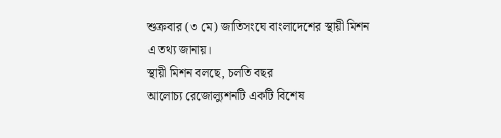শুক্রবার (৩ মে) জাতিসংঘে বাংলাদেশের স্থায়ী মিশন
এ তথ্য জানায়।
স্থায়ী মিশন বলছে, চলতি বছর
আলোচ্য রেজোল্যুশনটি একটি বিশেষ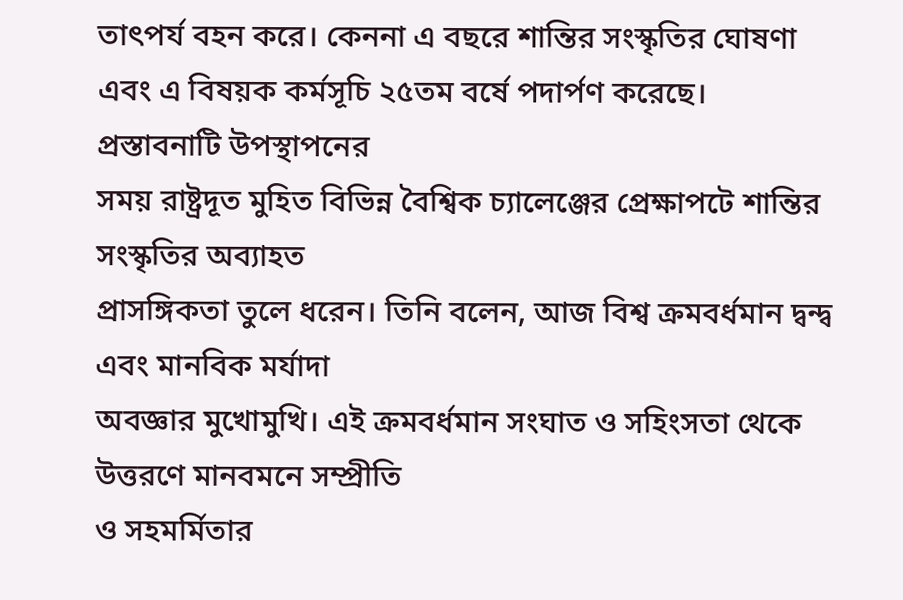তাৎপর্য বহন করে। কেননা এ বছরে শান্তির সংস্কৃতির ঘোষণা
এবং এ বিষয়ক কর্মসূচি ২৫তম বর্ষে পদার্পণ করেছে।
প্রস্তাবনাটি উপস্থাপনের
সময় রাষ্ট্রদূত মুহিত বিভিন্ন বৈশ্বিক চ্যালেঞ্জের প্রেক্ষাপটে শান্তির সংস্কৃতির অব্যাহত
প্রাসঙ্গিকতা তুলে ধরেন। তিনি বলেন, আজ বিশ্ব ক্রমবর্ধমান দ্বন্দ্ব এবং মানবিক মর্যাদা
অবজ্ঞার মুখোমুখি। এই ক্রমবর্ধমান সংঘাত ও সহিংসতা থেকে উত্তরণে মানবমনে সম্প্রীতি
ও সহমর্মিতার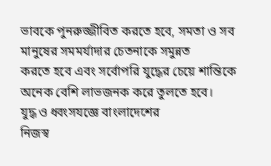ভাবকে পুনরুজ্জীবিত করতে হবে, সমতা ও সব মানুষের সমমর্যাদার চেতনাকে সমুন্নত
করতে হবে এবং সর্বোপরি যুদ্ধের চেয়ে শান্তিকে অনেক বেশি লাভজনক করে তুলতে হবে।
যুদ্ধ ও ধ্বংসযজ্ঞে বাংলাদেশের
নিজস্ব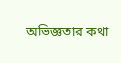অভিজ্ঞতার কথা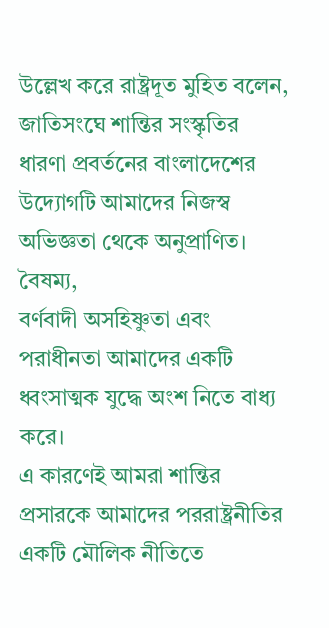উল্লেখ করে রাষ্ট্রদূত মুহিত বলেন, জাতিসংঘে শান্তির সংস্কৃতির
ধারণা প্রবর্তনের বাংলাদেশের উদ্যোগটি আমাদের নিজস্ব অভিজ্ঞতা থেকে অনুপ্রাণিত। বৈষম্য,
বর্ণবাদী অসহিষ্ণুতা এবং পরাধীনতা আমাদের একটি ধ্বংসাত্মক যুদ্ধে অংশ নিতে বাধ্য করে।
এ কারণেই আমরা শান্তির প্রসারকে আমাদের পররাষ্ট্রনীতির একটি মৌলিক নীতিতে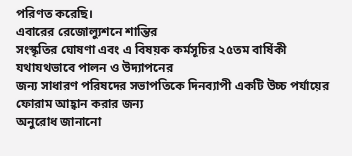পরিণত করেছি।
এবারের রেজোল্যুশনে শান্তির
সংস্কৃতির ঘোষণা এবং এ বিষয়ক কর্মসূচির ২৫তম বার্ষিকী যথাযথভাবে পালন ও উদ্যাপনের
জন্য সাধারণ পরিষদের সভাপতিকে দিনব্যাপী একটি উচ্চ পর্যায়ের ফোরাম আহ্বান করার জন্য
অনুরোধ জানানো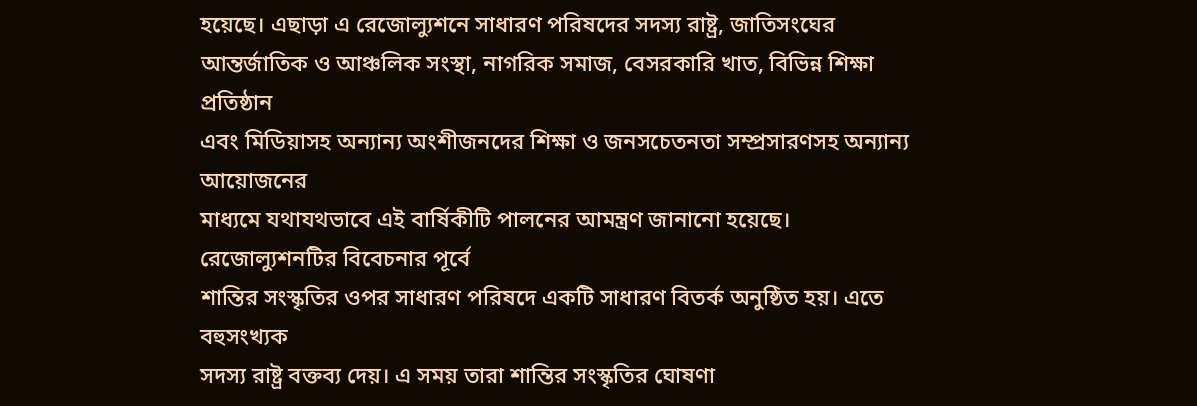হয়েছে। এছাড়া এ রেজোল্যুশনে সাধারণ পরিষদের সদস্য রাষ্ট্র, জাতিসংঘের
আন্তর্জাতিক ও আঞ্চলিক সংস্থা, নাগরিক সমাজ, বেসরকারি খাত, বিভিন্ন শিক্ষা প্রতিষ্ঠান
এবং মিডিয়াসহ অন্যান্য অংশীজনদের শিক্ষা ও জনসচেতনতা সম্প্রসারণসহ অন্যান্য আয়োজনের
মাধ্যমে যথাযথভাবে এই বার্ষিকীটি পালনের আমন্ত্রণ জানানো হয়েছে।
রেজোল্যুশনটির বিবেচনার পূর্বে
শান্তির সংস্কৃতির ওপর সাধারণ পরিষদে একটি সাধারণ বিতর্ক অনুষ্ঠিত হয়। এতে বহুসংখ্যক
সদস্য রাষ্ট্র বক্তব্য দেয়। এ সময় তারা শান্তির সংস্কৃতির ঘোষণা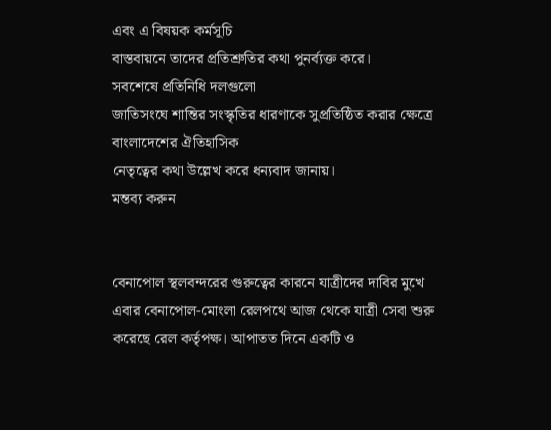এবং এ বিষয়ক কর্মসূচি
বাস্তবায়নে তাদের প্রতিশ্রুতির কথা পুনর্ব্যক্ত করে।
সবশেষে প্রতিনিধি দলগুলো
জাতিসংঘে শান্তির সংস্কৃতির ধারণাকে সুপ্রতিষ্ঠিত করার ক্ষেত্রে বাংলাদেশের ঐতিহাসিক
নেতৃত্বের কথা উল্লেখ করে ধন্যবাদ জানায়।
মন্তব্য করুন


বেনাপোল স্থলবন্দরের গুরুত্বের কারনে যাত্রীদের দাবির মুখে এবার বেনাপোল-মোংলা রেলপথে আজ থেকে যাত্রী সেবা শুরু করেছে রেল কর্তৃপক্ষ। আপাতত দিনে একটি ও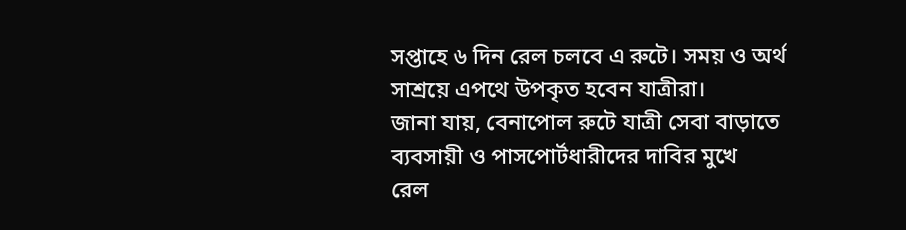সপ্তাহে ৬ দিন রেল চলবে এ রুটে। সময় ও অর্থ সাশ্রয়ে এপথে উপকৃত হবেন যাত্রীরা।
জানা যায়, বেনাপোল রুটে যাত্রী সেবা বাড়াতে ব্যবসায়ী ও পাসপোর্টধারীদের দাবির মুখে
রেল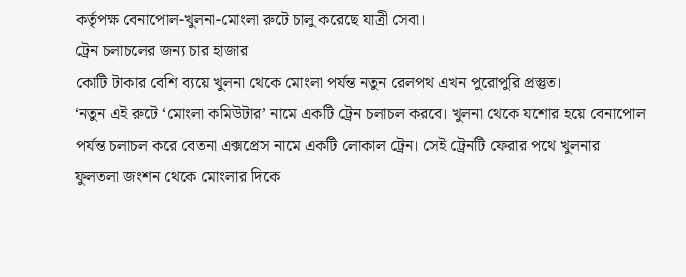কর্তৃপক্ষ বেনাপোল-খুলনা-মোংলা রুটে চালু করেছে যাত্রী সেবা।
ট্রেন চলাচলের জন্য চার হাজার
কোটি টাকার বেশি ব্যয়ে খুলনা থেকে মোংলা পর্যন্ত নতুন রেলপথ এখন পুরোপুরি প্রস্তুত।
‘নতুন এই রুটে ‘মোংলা কমিউটার’ নামে একটি ট্রেন চলাচল করবে। খুলনা থেকে যশোর হয়ে বেনাপোল
পর্যন্ত চলাচল করে বেতনা এক্সপ্রেস নামে একটি লোকাল ট্রেন। সেই ট্রেনটি ফেরার পথে খুলনার
ফুলতলা জংশন থেকে মোংলার দিকে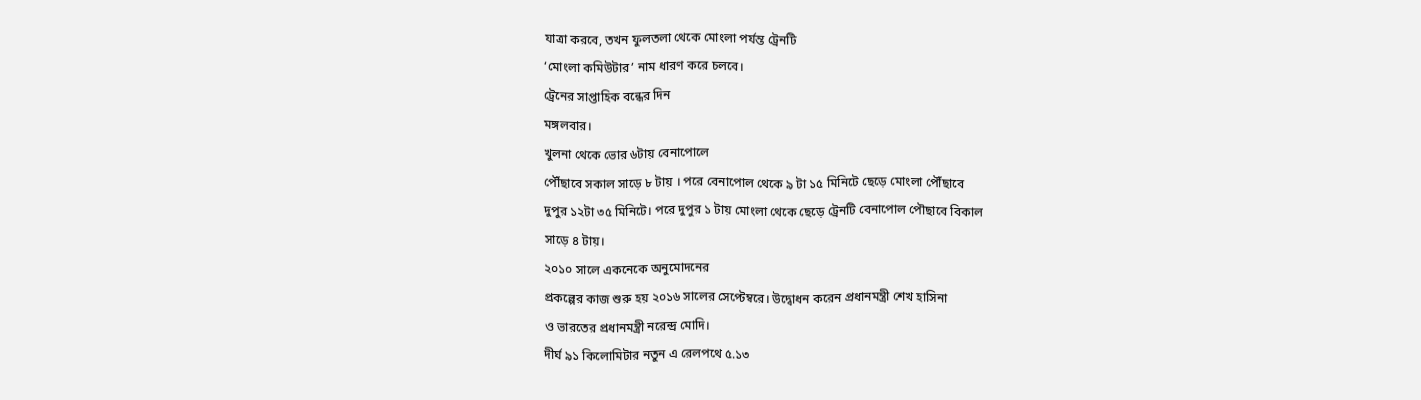যাত্রা করবে, তখন ফুলতলা থেকে মোংলা পর্যন্ত ট্রেনটি
‘মোংলা কমিউটার’ নাম ধারণ করে চলবে।
ট্রেনের সাপ্তাহিক বন্ধের দিন
মঙ্গলবার।
খুলনা থেকে ভোর ৬টায় বেনাপোলে
পৌঁছাবে সকাল সাড়ে ৮ টায় । পরে বেনাপোল থেকে ৯ টা ১৫ মিনিটে ছেড়ে মোংলা পৌঁছাবে
দুপুর ১২টা ৩৫ মিনিটে। পরে দুপুর ১ টায় মোংলা থেকে ছেড়ে ট্রেনটি বেনাপোল পৌছাবে বিকাল
সাড়ে ৪ টায়।
২০১০ সালে একনেকে অনুমোদনের
প্রকল্পের কাজ শুরু হয় ২০১৬ সালের সেপ্টেম্বরে। উদ্বোধন করেন প্রধানমন্ত্রী শেখ হাসিনা
ও ভারতের প্রধানমন্ত্রী নরেন্দ্র মোদি।
দীর্ঘ ৯১ কিলোমিটার নতুন এ রেলপথে ৫.১৩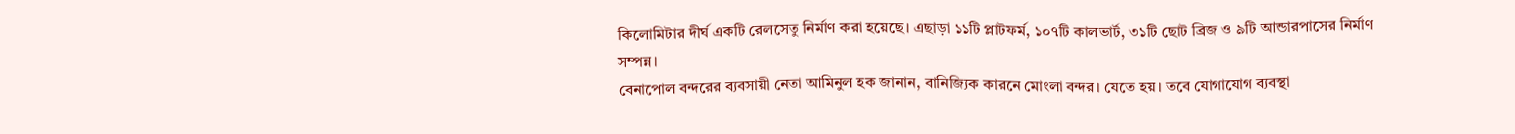কিলোমিটার দীর্ঘ একটি রেলসেতু নির্মাণ করা হয়েছে। এছাড়া ১১টি প্লাটফর্ম, ১০৭টি কালভার্ট, ৩১টি ছোট ব্রিজ ও ৯টি আন্ডারপাসের নির্মাণ সম্পন্ন।
বেনাপোল বন্দরের ব্যবসায়ী নেতা আমিনুল হক জানান, বানিজ্যিক কারনে মোংলা বন্দর। যেতে হয়। তবে যোগাযোগ ব্যবস্থা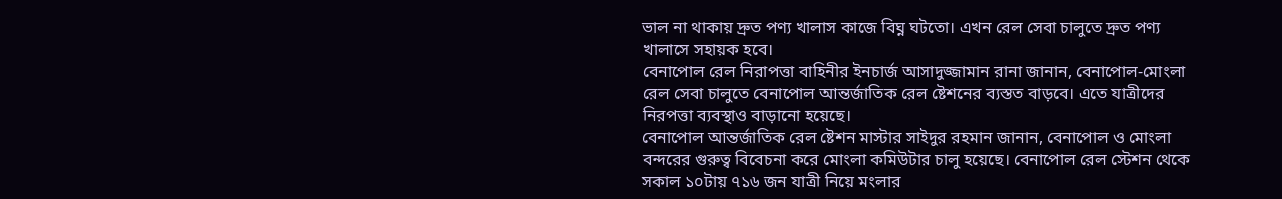ভাল না থাকায় দ্রুত পণ্য খালাস কাজে বিঘ্ন ঘটতো। এখন রেল সেবা চালুতে দ্রুত পণ্য খালাসে সহায়ক হবে।
বেনাপোল রেল নিরাপত্তা বাহিনীর ইনচার্জ আসাদুজ্জামান রানা জানান, বেনাপোল-মোংলা রেল সেবা চালুতে বেনাপোল আন্তর্জাতিক রেল ষ্টেশনের ব্যস্তত বাড়বে। এতে যাত্রীদের নিরপত্তা ব্যবস্থাও বাড়ানো হয়েছে।
বেনাপোল আন্তর্জাতিক রেল ষ্টেশন মাস্টার সাইদুর রহমান জানান, বেনাপোল ও মোংলা বন্দরের গুরুত্ব বিবেচনা করে মোংলা কমিউটার চালু হয়েছে। বেনাপোল রেল স্টেশন থেকে সকাল ১০টায় ৭১৬ জন যাত্রী নিয়ে মংলার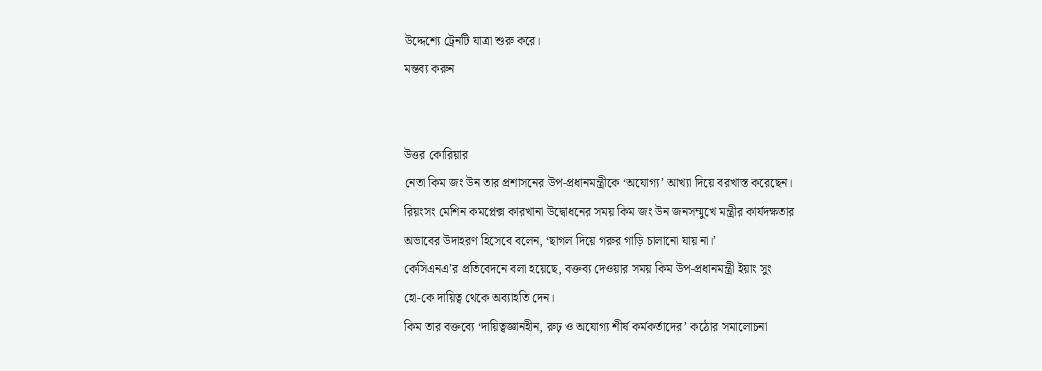উদ্দেশ্যে ট্রেনটি যাত্রা শুরু করে।
মন্তব্য করুন


উত্তর কোরিয়ার
নেতা কিম জং উন তার প্রশাসনের উপ-প্রধানমন্ত্রীকে ‘অযোগ্য’ আখ্যা দিয়ে বরখাস্ত করেছেন।
রিয়ংসং মেশিন কমপ্লেক্স কারখানা উদ্বোধনের সময় কিম জং উন জনসম্মুখে মন্ত্রীর কার্যদক্ষতার
অভাবের উদাহরণ হিসেবে বলেন, ‘ছাগল দিয়ে গরুর গাড়ি চালানো যায় না।’
কেসিএনএ’র প্রতিবেদনে বলা হয়েছে, বক্তব্য দেওয়ার সময় কিম উপ-প্রধানমন্ত্রী ইয়াং সুং
হো-কে দায়িত্ব থেকে অব্যাহতি দেন।
কিম তার বক্তব্যে ‘দায়িত্বজ্ঞানহীন, রুঢ় ও অযোগ্য শীর্ষ কর্মকর্তাদের’ কঠোর সমালোচনা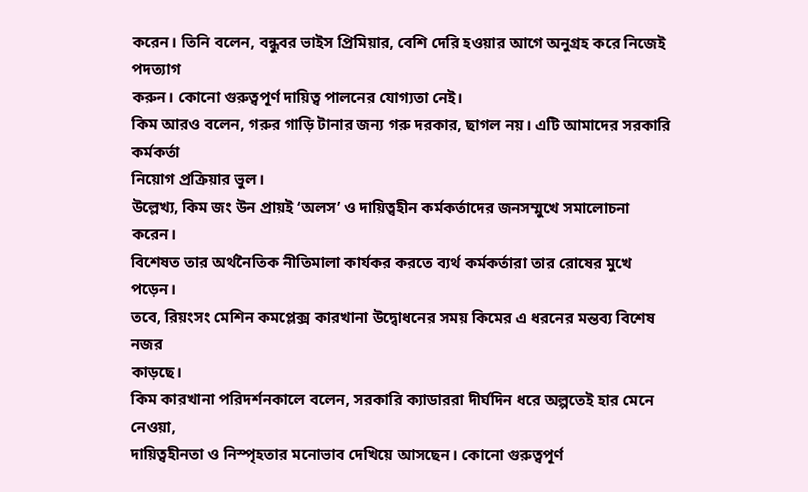করেন। তিনি বলেন, বন্ধুবর ভাইস প্রিমিয়ার, বেশি দেরি হওয়ার আগে অনুগ্রহ করে নিজেই পদত্যাগ
করুন। কোনো গুরুত্বপূর্ণ দায়িত্ব পালনের যোগ্যতা নেই।
কিম আরও বলেন, গরুর গাড়ি টানার জন্য গরু দরকার, ছাগল নয়। এটি আমাদের সরকারি কর্মকর্তা
নিয়োগ প্রক্রিয়ার ভুল।
উল্লেখ্য, কিম জং উন প্রায়ই ‘অলস’ ও দায়িত্বহীন কর্মকর্তাদের জনসম্মুখে সমালোচনা করেন।
বিশেষত তার অর্থনৈতিক নীতিমালা কার্যকর করতে ব্যর্থ কর্মকর্তারা তার রোষের মুখে পড়েন।
তবে, রিয়ংসং মেশিন কমপ্লেক্স কারখানা উদ্বোধনের সময় কিমের এ ধরনের মন্তব্য বিশেষ নজর
কাড়ছে।
কিম কারখানা পরিদর্শনকালে বলেন, সরকারি ক্যাডাররা দীর্ঘদিন ধরে অল্পতেই হার মেনে নেওয়া,
দায়িত্বহীনতা ও নিস্পৃহতার মনোভাব দেখিয়ে আসছেন। কোনো গুরুত্বপূর্ণ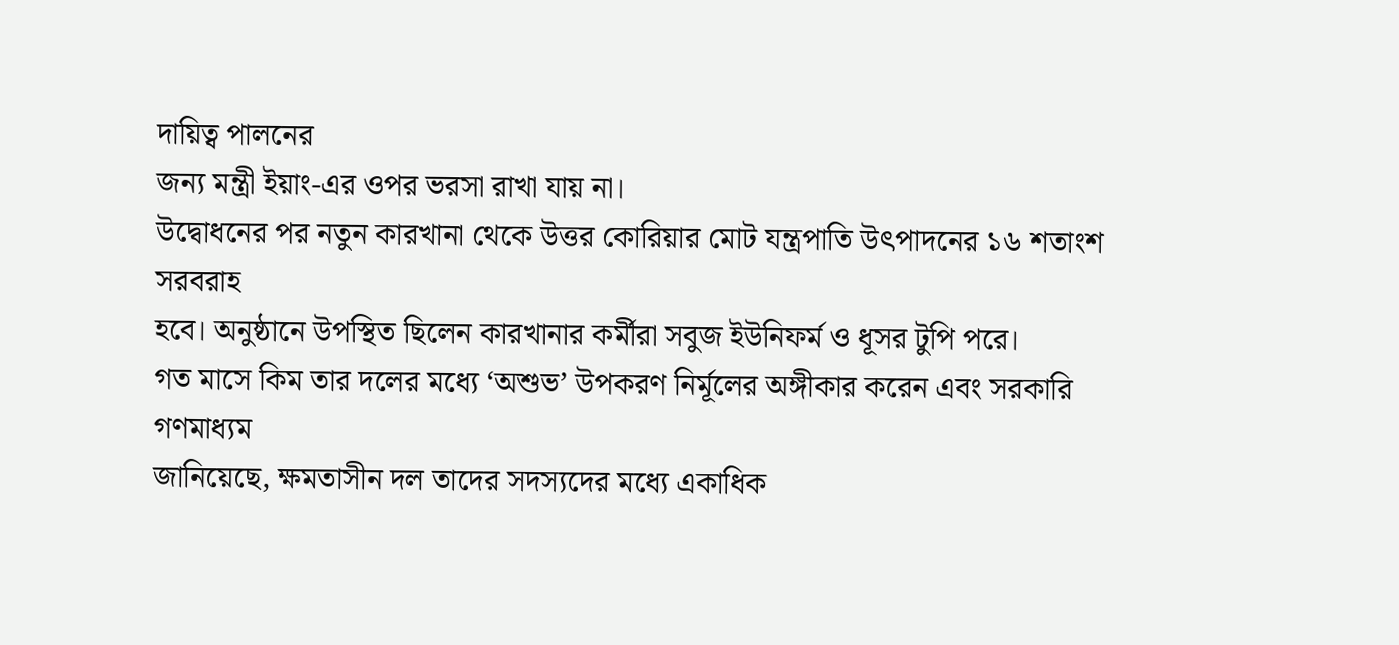দায়িত্ব পালনের
জন্য মন্ত্রী ইয়াং-এর ওপর ভরসা রাখা যায় না।
উদ্বোধনের পর নতুন কারখানা থেকে উত্তর কোরিয়ার মোট যন্ত্রপাতি উৎপাদনের ১৬ শতাংশ সরবরাহ
হবে। অনুষ্ঠানে উপস্থিত ছিলেন কারখানার কর্মীরা সবুজ ইউনিফর্ম ও ধূসর টুপি পরে।
গত মাসে কিম তার দলের মধ্যে ‘অশুভ’ উপকরণ নির্মূলের অঙ্গীকার করেন এবং সরকারি গণমাধ্যম
জানিয়েছে, ক্ষমতাসীন দল তাদের সদস্যদের মধ্যে একাধিক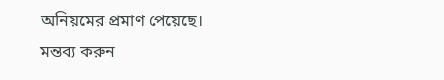অনিয়মের প্রমাণ পেয়েছে।
মন্তব্য করুন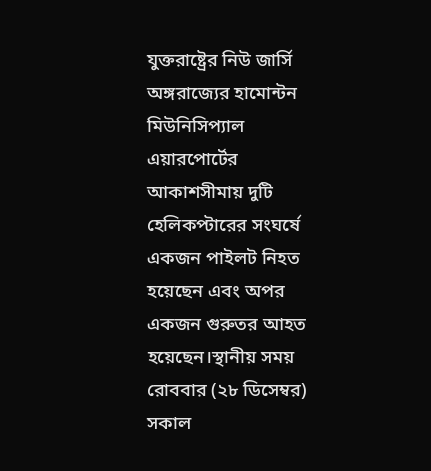যুক্তরাষ্ট্রের নিউ জার্সি অঙ্গরাজ্যের হামোন্টন মিউনিসিপ্যাল এয়ারপোর্টের আকাশসীমায় দুটি হেলিকপ্টারের সংঘর্ষে একজন পাইলট নিহত হয়েছেন এবং অপর একজন গুরুতর আহত হয়েছেন।স্থানীয় সময় রোববার (২৮ ডিসেম্বর) সকাল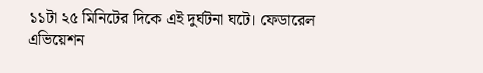১১টা ২৫ মিনিটের দিকে এই দুর্ঘটনা ঘটে। ফেডারেল এভিয়েশন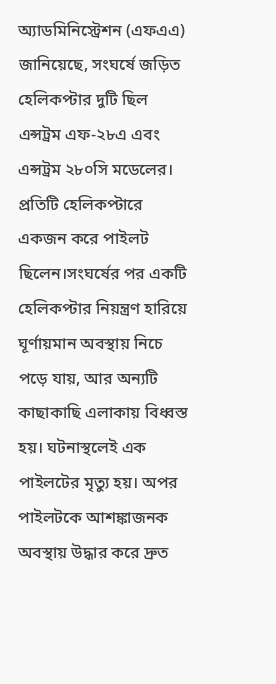অ্যাডমিনিস্ট্রেশন (এফএএ) জানিয়েছে, সংঘর্ষে জড়িত হেলিকপ্টার দুটি ছিল এন্সট্রম এফ-২৮এ এবং এন্সট্রম ২৮০সি মডেলের। প্রতিটি হেলিকপ্টারে একজন করে পাইলট ছিলেন।সংঘর্ষের পর একটি হেলিকপ্টার নিয়ন্ত্রণ হারিয়ে ঘূর্ণায়মান অবস্থায় নিচে পড়ে যায়, আর অন্যটি কাছাকাছি এলাকায় বিধ্বস্ত হয়। ঘটনাস্থলেই এক পাইলটের মৃত্যু হয়। অপর পাইলটকে আশঙ্কাজনক অবস্থায় উদ্ধার করে দ্রুত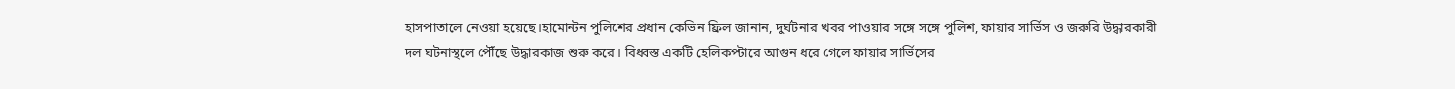হাসপাতালে নেওয়া হয়েছে।হামোন্টন পুলিশের প্রধান কেভিন ফ্রিল জানান, দুর্ঘটনার খবর পাওয়ার সঙ্গে সঙ্গে পুলিশ, ফায়ার সার্ভিস ও জরুরি উদ্ধারকারী দল ঘটনাস্থলে পৌঁছে উদ্ধারকাজ শুরু করে। বিধ্বস্ত একটি হেলিকপ্টারে আগুন ধরে গেলে ফায়ার সার্ভিসের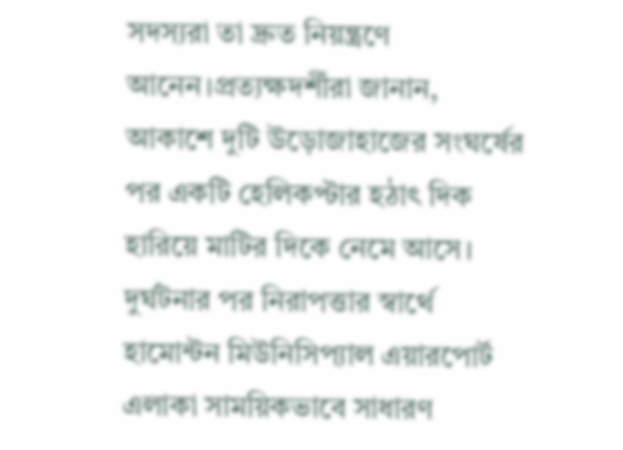সদস্যরা তা দ্রুত নিয়ন্ত্রণে আনেন।প্রত্যক্ষদর্শীরা জানান, আকাশে দুটি উড়োজাহাজের সংঘর্ষের পর একটি হেলিকপ্টার হঠাৎ দিক হারিয়ে মাটির দিকে নেমে আসে। দুর্ঘটনার পর নিরাপত্তার স্বার্থে হামোন্টন মিউনিসিপ্যাল এয়ারপোর্ট এলাকা সাময়িকভাবে সাধারণ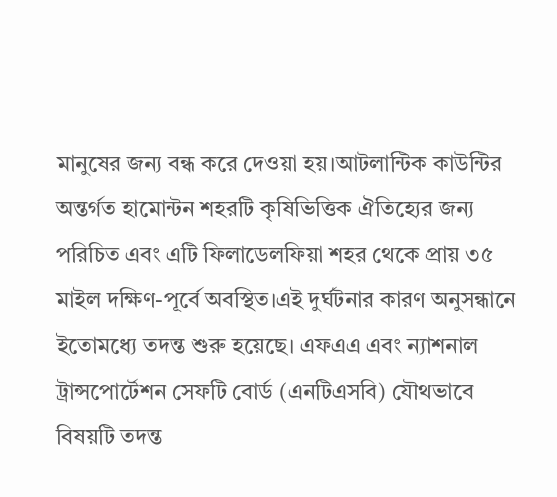মানুষের জন্য বন্ধ করে দেওয়া হয়।আটলান্টিক কাউন্টির অন্তর্গত হামোন্টন শহরটি কৃষিভিত্তিক ঐতিহ্যের জন্য পরিচিত এবং এটি ফিলাডেলফিয়া শহর থেকে প্রায় ৩৫ মাইল দক্ষিণ-পূর্বে অবস্থিত।এই দুর্ঘটনার কারণ অনুসন্ধানে ইতোমধ্যে তদন্ত শুরু হয়েছে। এফএএ এবং ন্যাশনাল ট্রান্সপোর্টেশন সেফটি বোর্ড (এনটিএসবি) যৌথভাবে বিষয়টি তদন্ত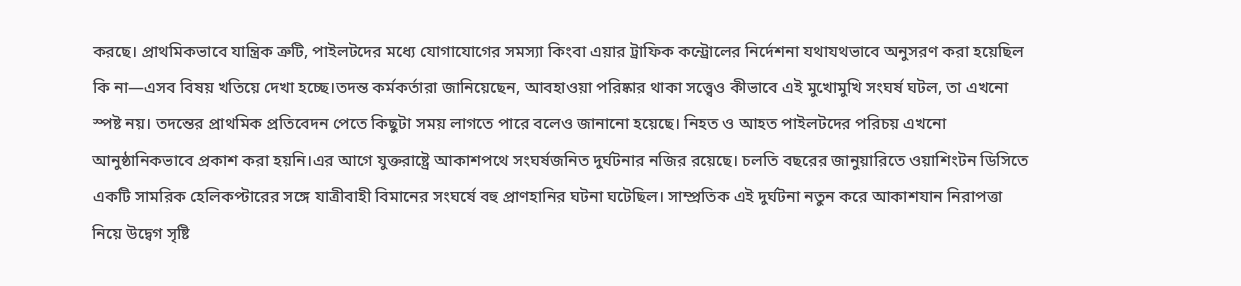করছে। প্রাথমিকভাবে যান্ত্রিক ত্রুটি, পাইলটদের মধ্যে যোগাযোগের সমস্যা কিংবা এয়ার ট্রাফিক কন্ট্রোলের নির্দেশনা যথাযথভাবে অনুসরণ করা হয়েছিল কি না—এসব বিষয় খতিয়ে দেখা হচ্ছে।তদন্ত কর্মকর্তারা জানিয়েছেন, আবহাওয়া পরিষ্কার থাকা সত্ত্বেও কীভাবে এই মুখোমুখি সংঘর্ষ ঘটল, তা এখনো স্পষ্ট নয়। তদন্তের প্রাথমিক প্রতিবেদন পেতে কিছুটা সময় লাগতে পারে বলেও জানানো হয়েছে। নিহত ও আহত পাইলটদের পরিচয় এখনো আনুষ্ঠানিকভাবে প্রকাশ করা হয়নি।এর আগে যুক্তরাষ্ট্রে আকাশপথে সংঘর্ষজনিত দুর্ঘটনার নজির রয়েছে। চলতি বছরের জানুয়ারিতে ওয়াশিংটন ডিসিতে একটি সামরিক হেলিকপ্টারের সঙ্গে যাত্রীবাহী বিমানের সংঘর্ষে বহু প্রাণহানির ঘটনা ঘটেছিল। সাম্প্রতিক এই দুর্ঘটনা নতুন করে আকাশযান নিরাপত্তা নিয়ে উদ্বেগ সৃষ্টি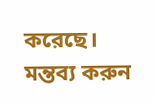করেছে।
মন্তব্য করুন